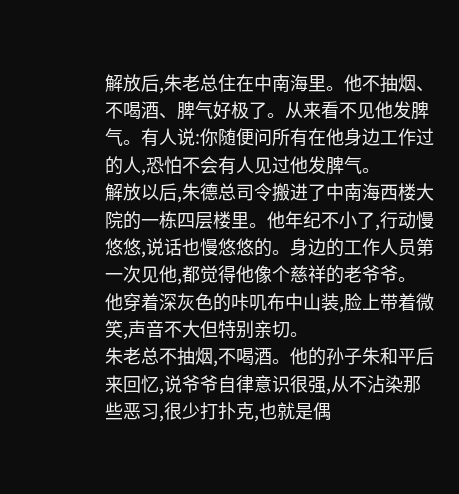解放后,朱老总住在中南海里。他不抽烟、不喝酒、脾气好极了。从来看不见他发脾气。有人说:你随便问所有在他身边工作过的人,恐怕不会有人见过他发脾气。
解放以后,朱德总司令搬进了中南海西楼大院的一栋四层楼里。他年纪不小了,行动慢悠悠,说话也慢悠悠的。身边的工作人员第一次见他,都觉得他像个慈祥的老爷爷。
他穿着深灰色的咔叽布中山装,脸上带着微笑,声音不大但特别亲切。
朱老总不抽烟,不喝酒。他的孙子朱和平后来回忆,说爷爷自律意识很强,从不沾染那些恶习,很少打扑克,也就是偶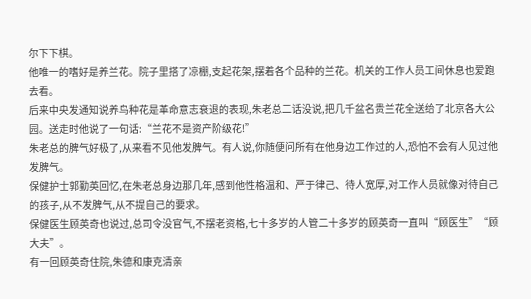尔下下棋。
他唯一的嗜好是养兰花。院子里搭了凉棚,支起花架,摆着各个品种的兰花。机关的工作人员工间休息也爱跑去看。
后来中央发通知说养鸟种花是革命意志衰退的表现,朱老总二话没说,把几千盆名贵兰花全送给了北京各大公园。送走时他说了一句话:“兰花不是资产阶级花!”
朱老总的脾气好极了,从来看不见他发脾气。有人说,你随便问所有在他身边工作过的人,恐怕不会有人见过他发脾气。
保健护士郭勤英回忆,在朱老总身边那几年,感到他性格温和、严于律己、待人宽厚,对工作人员就像对待自己的孩子,从不发脾气,从不提自己的要求。
保健医生顾英奇也说过,总司令没官气,不摆老资格,七十多岁的人管二十多岁的顾英奇一直叫“顾医生”“顾大夫”。
有一回顾英奇住院,朱德和康克清亲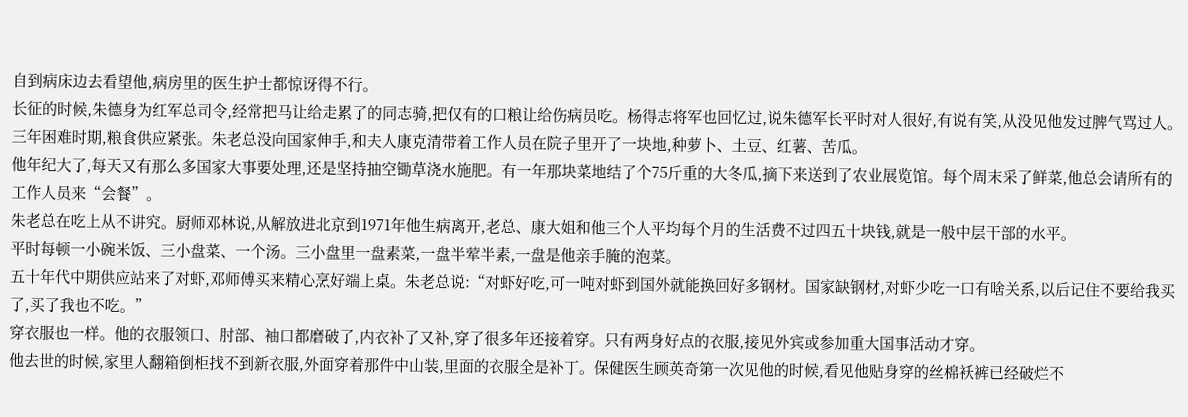自到病床边去看望他,病房里的医生护士都惊讶得不行。
长征的时候,朱德身为红军总司令,经常把马让给走累了的同志骑,把仅有的口粮让给伤病员吃。杨得志将军也回忆过,说朱德军长平时对人很好,有说有笑,从没见他发过脾气骂过人。
三年困难时期,粮食供应紧张。朱老总没向国家伸手,和夫人康克清带着工作人员在院子里开了一块地,种萝卜、土豆、红薯、苦瓜。
他年纪大了,每天又有那么多国家大事要处理,还是坚持抽空锄草浇水施肥。有一年那块菜地结了个75斤重的大冬瓜,摘下来送到了农业展览馆。每个周末采了鲜菜,他总会请所有的工作人员来“会餐”。
朱老总在吃上从不讲究。厨师邓林说,从解放进北京到1971年他生病离开,老总、康大姐和他三个人平均每个月的生活费不过四五十块钱,就是一般中层干部的水平。
平时每顿一小碗米饭、三小盘菜、一个汤。三小盘里一盘素菜,一盘半荤半素,一盘是他亲手腌的泡菜。
五十年代中期供应站来了对虾,邓师傅买来精心烹好端上桌。朱老总说:“对虾好吃,可一吨对虾到国外就能换回好多钢材。国家缺钢材,对虾少吃一口有啥关系,以后记住不要给我买了,买了我也不吃。”
穿衣服也一样。他的衣服领口、肘部、袖口都磨破了,内衣补了又补,穿了很多年还接着穿。只有两身好点的衣服,接见外宾或参加重大国事活动才穿。
他去世的时候,家里人翻箱倒柜找不到新衣服,外面穿着那件中山装,里面的衣服全是补丁。保健医生顾英奇第一次见他的时候,看见他贴身穿的丝棉袄裤已经破烂不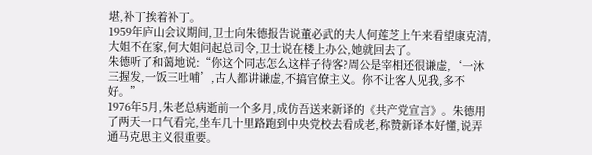堪,补丁挨着补丁。
1959年庐山会议期间,卫士向朱德报告说董必武的夫人何莲芝上午来看望康克清,大姐不在家,何大姐问起总司令,卫士说在楼上办公,她就回去了。
朱德听了和蔼地说:“你这个同志怎么这样子待客?周公是宰相还很谦虚,‘一沐三握发,一饭三吐哺’,古人都讲谦虚,不搞官僚主义。你不让客人见我,多不好。”
1976年5月,朱老总病逝前一个多月,成仿吾送来新译的《共产党宣言》。朱德用了两天一口气看完,坐车几十里路跑到中央党校去看成老,称赞新译本好懂,说弄通马克思主义很重要。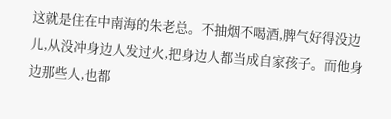这就是住在中南海的朱老总。不抽烟不喝酒,脾气好得没边儿,从没冲身边人发过火,把身边人都当成自家孩子。而他身边那些人,也都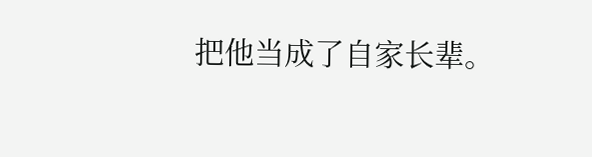把他当成了自家长辈。